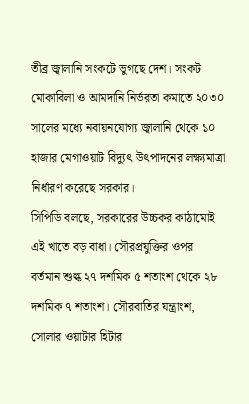তীব্র জ্বালানি সংকটে ভুগছে দেশ। সংকট মোকাবিলা ও আমদানি নির্ভরতা কমাতে ২০৩০ সালের মধ্যে নবায়নযোগ্য জ্বালানি থেকে ১০ হাজার মেগাওয়াট বিদ্যুৎ উৎপাদনের লক্ষ্যমাত্রা নির্ধারণ করেছে সরকার।
সিপিডি বলছে, সরকারের উচ্চকর কাঠামোই এই খাতে বড় বাধা। সৌরপ্রযুক্তির ওপর বর্তমান শুল্ক ২৭ দশমিক ৫ শতাংশ থেকে ২৮ দশমিক ৭ শতাংশ। সৌরবাতির যন্ত্রাংশ, সোলার ওয়াটার হিটার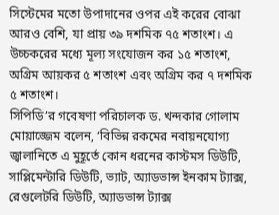সিস্টেমের মতো উপাদানের ওপর এই করের বোঝা আরও বেশি, যা প্রায় ৩৯ দশমিক ৭৫ শতাংশ। এ উচ্চকরের মধ্যে মূল্য সংযোজন কর ১৫ শতাংশ, অগ্রিম আয়কর ৫ শতাংশ এবং অগ্রিম কর ৭ দশমিক ৫ শতাংশ।
সিপিডি’র গবেষণা পরিচালক ড. খন্দকার গোলাম মোয়াজ্জেম বলেন, ‘বিভিন্ন রকমের নবায়নযোগ্য জ্বালানিতে এ মুহূর্তে কোন ধরনের কাস্টমস ডিউটি, সাপ্লিমেন্টারি ডিউটি, ভ্যাট, অ্যাডভান্স ইনকাম ট্যাক্স, রেগুলেটরি ডিউটি, অ্যাডভান্স ট্যাক্স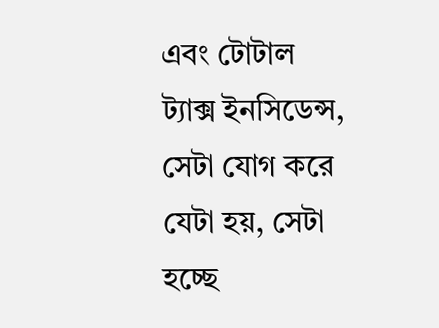এবং টোটাল ট্যাক্স ইনসিডেন্স, সেটা যোগ করে যেটা হয়, সেটা হচ্ছে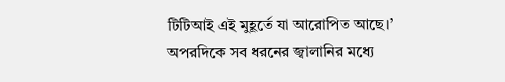টিটিআই এই মুহূর্তে যা আরোপিত আছে।’
অপরদিকে সব ধরনের জ্বালানির মধ্যে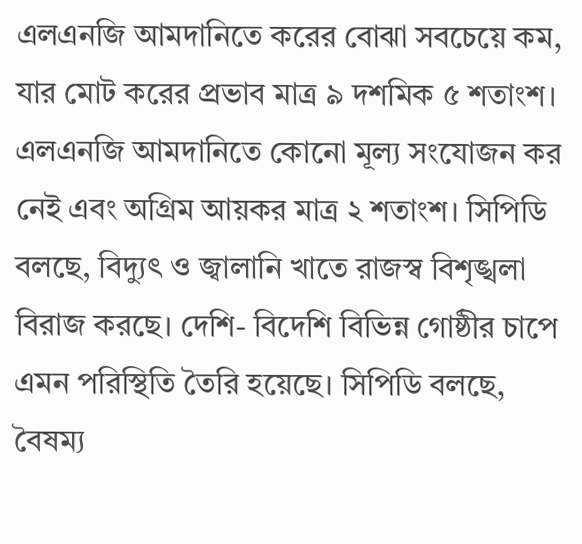এলএনজি আমদানিতে করের বোঝা সবচেয়ে কম, যার মোট করের প্রভাব মাত্র ৯ দশমিক ৫ শতাংশ। এলএনজি আমদানিতে কোনো মূল্য সংযোজন কর নেই এবং অগ্রিম আয়কর মাত্র ২ শতাংশ। সিপিডি বলছে, বিদ্যুৎ ও জ্বালানি খাতে রাজস্ব বিশৃঙ্খলা বিরাজ করছে। দেশি- বিদেশি বিভিন্ন গোষ্ঠীর চাপে এমন পরিস্থিতি তৈরি হয়েছে। সিপিডি বলছে, বৈষম্য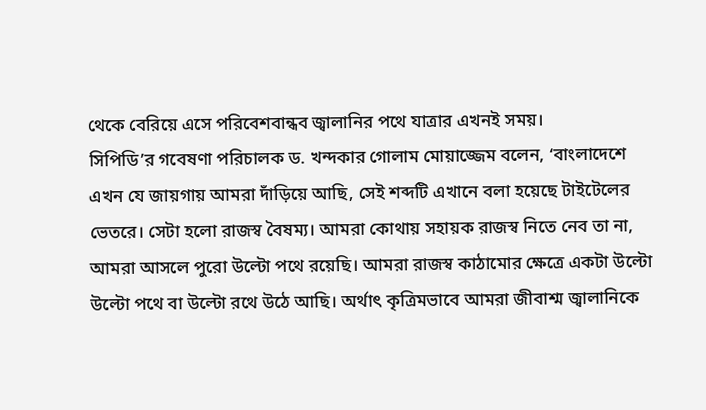থেকে বেরিয়ে এসে পরিবেশবান্ধব জ্বালানির পথে যাত্রার এখনই সময়।
সিপিডি’র গবেষণা পরিচালক ড. খন্দকার গোলাম মোয়াজ্জেম বলেন, ‘বাংলাদেশে এখন যে জায়গায় আমরা দাঁড়িয়ে আছি, সেই শব্দটি এখানে বলা হয়েছে টাইটেলের ভেতরে। সেটা হলো রাজস্ব বৈষম্য। আমরা কোথায় সহায়ক রাজস্ব নিতে নেব তা না, আমরা আসলে পুরো উল্টো পথে রয়েছি। আমরা রাজস্ব কাঠামোর ক্ষেত্রে একটা উল্টো উল্টো পথে বা উল্টো রথে উঠে আছি। অর্থাৎ কৃত্রিমভাবে আমরা জীবাশ্ম জ্বালানিকে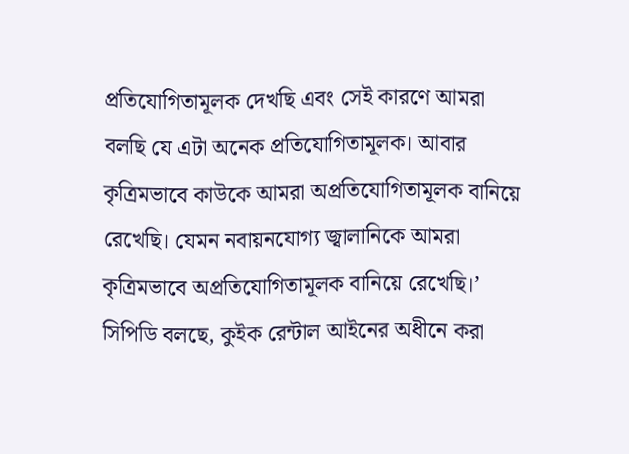প্রতিযোগিতামূলক দেখছি এবং সেই কারণে আমরা বলছি যে এটা অনেক প্রতিযোগিতামূলক। আবার কৃত্রিমভাবে কাউকে আমরা অপ্রতিযোগিতামূলক বানিয়ে রেখেছি। যেমন নবায়নযোগ্য জ্বালানিকে আমরা কৃত্রিমভাবে অপ্রতিযোগিতামূলক বানিয়ে রেখেছি।’
সিপিডি বলছে, কুইক রেন্টাল আইনের অধীনে করা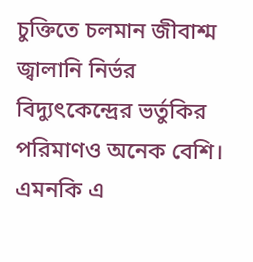চুক্তিতে চলমান জীবাশ্ম জ্বালানি নির্ভর বিদ্যুৎকেন্দ্রের ভর্তুকির পরিমাণও অনেক বেশি। এমনকি এ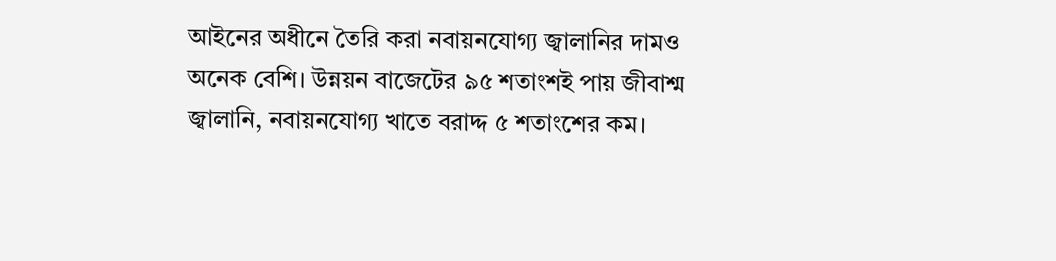আইনের অধীনে তৈরি করা নবায়নযোগ্য জ্বালানির দামও অনেক বেশি। উন্নয়ন বাজেটের ৯৫ শতাংশই পায় জীবাশ্ম জ্বালানি, নবায়নযোগ্য খাতে বরাদ্দ ৫ শতাংশের কম।